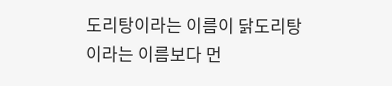도리탕이라는 이름이 닭도리탕이라는 이름보다 먼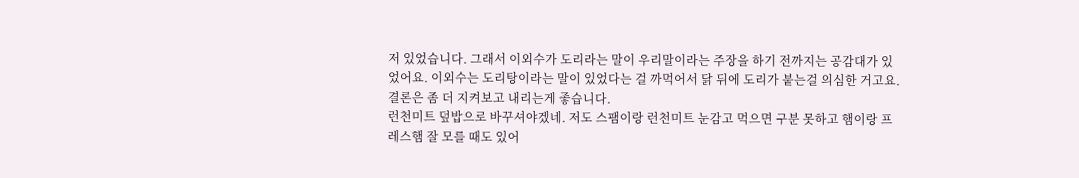저 있었습니다. 그래서 이외수가 도리라는 말이 우리말이라는 주장을 하기 전까지는 공감대가 있었어요. 이외수는 도리탕이라는 말이 있었다는 걸 까먹어서 닭 뒤에 도리가 붙는걸 의심한 거고요. 결론은 좀 더 지켜보고 내리는게 좋습니다.
런천미트 덮밥으로 바꾸셔야겠네. 저도 스팸이랑 런천미트 눈감고 먹으면 구분 못하고 햄이랑 프레스햄 잘 모를 때도 있어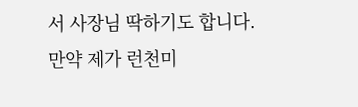서 사장님 딱하기도 합니다. 만약 제가 런천미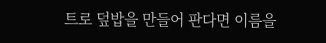트로 덮밥을 만들어 판다면 이름을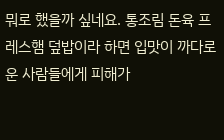뭐로 했을까 싶네요. 통조림 돈육 프레스햄 덮밥이라 하면 입맛이 까다로운 사람들에게 피해가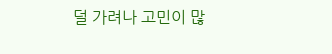덜 가려나 고민이 많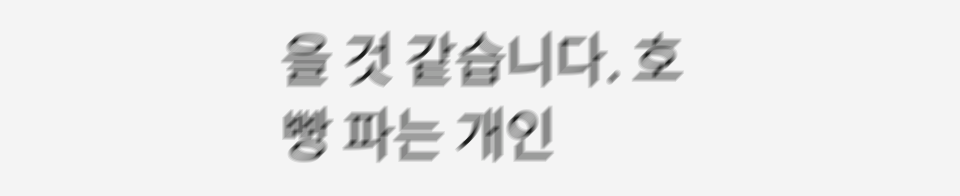을 것 같습니다. 호빵 파는 개인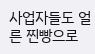사업자들도 얼른 찐빵으로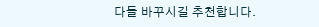다들 바꾸시길 추천합니다.